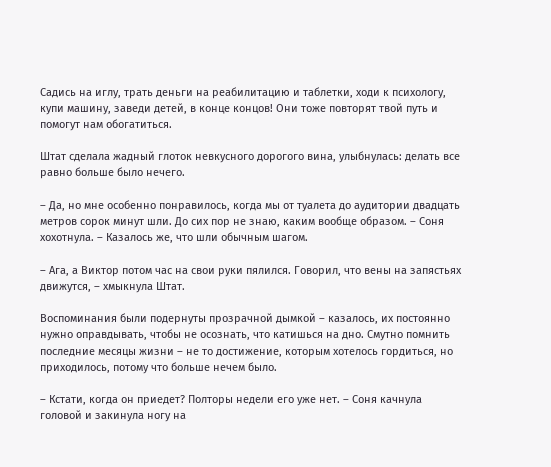Садись на иглу, трать деньги на реабилитацию и таблетки, ходи к психологу, купи машину, заведи детей, в конце концов! Они тоже повторят твой путь и помогут нам обогатиться.

Штат сделала жадный глоток невкусного дорогого вина, улыбнулась: делать все равно больше было нечего.

– Да, но мне особенно понравилось, когда мы от туалета до аудитории двадцать метров сорок минут шли. До сих пор не знаю, каким вообще образом. – Соня хохотнула. – Казалось же, что шли обычным шагом.

– Ага, а Виктор потом час на свои руки пялился. Говорил, что вены на запястьях движутся, – хмыкнула Штат.

Воспоминания были подернуты прозрачной дымкой – казалось, их постоянно нужно оправдывать, чтобы не осознать, что катишься на дно. Смутно помнить последние месяцы жизни – не то достижение, которым хотелось гордиться, но приходилось, потому что больше нечем было.

– Кстати, когда он приедет? Полторы недели его уже нет. – Соня качнула головой и закинула ногу на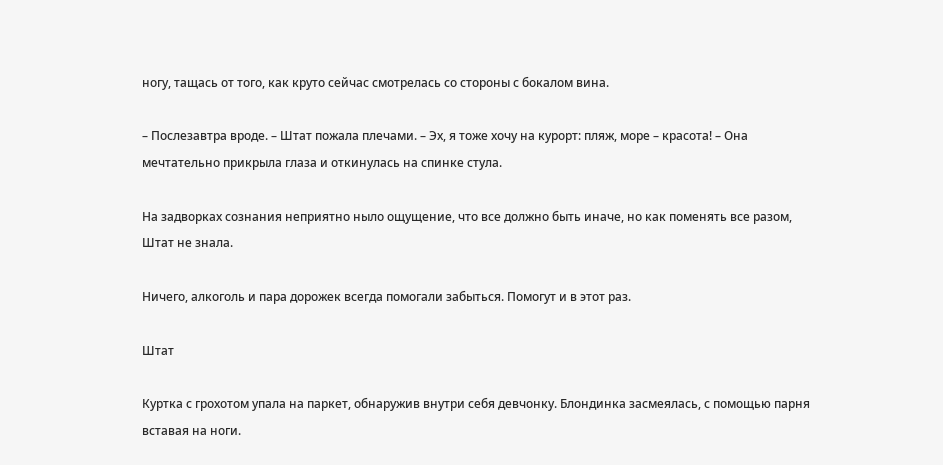ногу, тащась от того, как круто сейчас смотрелась со стороны с бокалом вина.

– Послезавтра вроде. – Штат пожала плечами. – Эх, я тоже хочу на курорт: пляж, море – красота! – Она мечтательно прикрыла глаза и откинулась на спинке стула.

На задворках сознания неприятно ныло ощущение, что все должно быть иначе, но как поменять все разом, Штат не знала.

Ничего, алкоголь и пара дорожек всегда помогали забыться. Помогут и в этот раз.

Штат

Куртка с грохотом упала на паркет, обнаружив внутри себя девчонку. Блондинка засмеялась, с помощью парня вставая на ноги.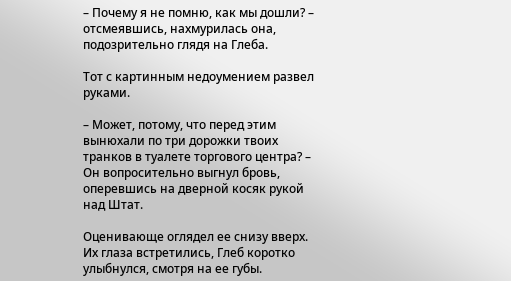– Почему я не помню, как мы дошли? – отсмеявшись, нахмурилась она, подозрительно глядя на Глеба.

Тот с картинным недоумением развел руками.

– Может, потому, что перед этим вынюхали по три дорожки твоих транков в туалете торгового центра? – Он вопросительно выгнул бровь, оперевшись на дверной косяк рукой над Штат.

Оценивающе оглядел ее снизу вверх. Их глаза встретились, Глеб коротко улыбнулся, смотря на ее губы.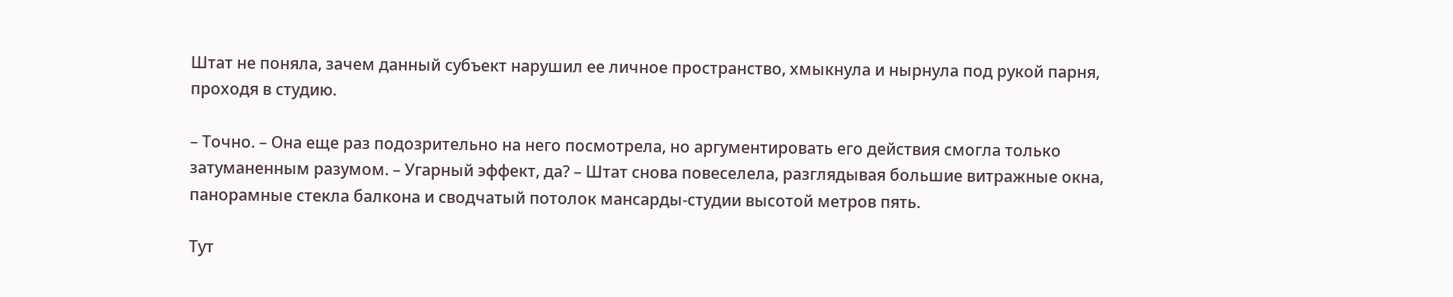Штат не поняла, зачем данный субъект нарушил ее личное пространство, хмыкнула и нырнула под рукой парня, проходя в студию.

– Точно. – Она еще раз подозрительно на него посмотрела, но аргументировать его действия смогла только затуманенным разумом. – Угарный эффект, да? – Штат снова повеселела, разглядывая большие витражные окна, панорамные стекла балкона и сводчатый потолок мансарды-студии высотой метров пять.

Тут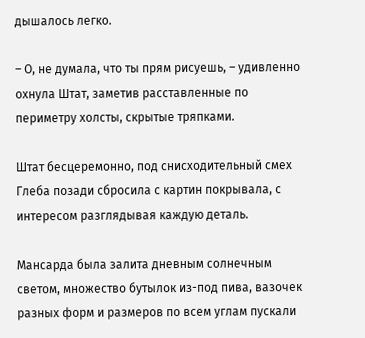дышалось легко.

– О, не думала, что ты прям рисуешь, – удивленно охнула Штат, заметив расставленные по периметру холсты, скрытые тряпками.

Штат бесцеремонно, под снисходительный смех Глеба позади сбросила с картин покрывала, с интересом разглядывая каждую деталь.

Мансарда была залита дневным солнечным светом, множество бутылок из-под пива, вазочек разных форм и размеров по всем углам пускали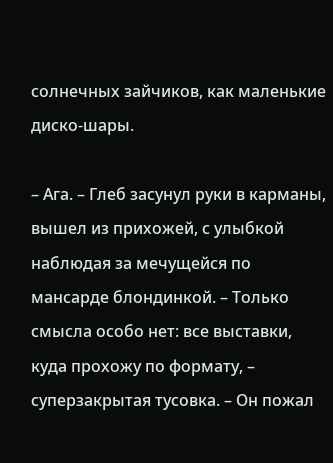солнечных зайчиков, как маленькие диско-шары.

– Ага. – Глеб засунул руки в карманы, вышел из прихожей, с улыбкой наблюдая за мечущейся по мансарде блондинкой. – Только смысла особо нет: все выставки, куда прохожу по формату, – суперзакрытая тусовка. – Он пожал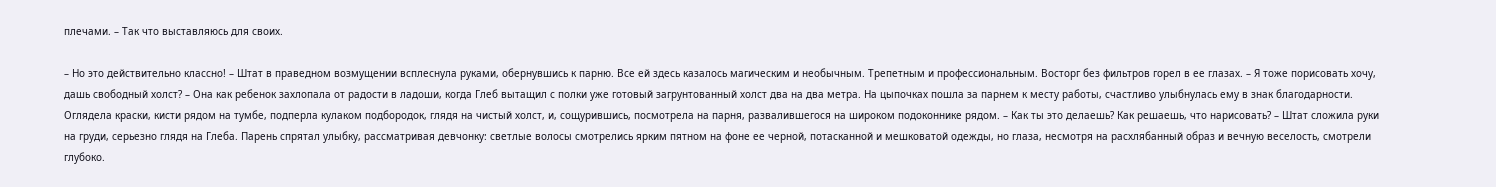плечами. – Так что выставляюсь для своих.

– Но это действительно классно! – Штат в праведном возмущении всплеснула руками, обернувшись к парню. Все ей здесь казалось магическим и необычным. Трепетным и профессиональным. Восторг без фильтров горел в ее глазах. – Я тоже порисовать хочу, дашь свободный холст? – Она как ребенок захлопала от радости в ладоши, когда Глеб вытащил с полки уже готовый загрунтованный холст два на два метра. На цыпочках пошла за парнем к месту работы, счастливо улыбнулась ему в знак благодарности. Оглядела краски, кисти рядом на тумбе, подперла кулаком подбородок, глядя на чистый холст, и, сощурившись, посмотрела на парня, развалившегося на широком подоконнике рядом. – Как ты это делаешь? Как решаешь, что нарисовать? – Штат сложила руки на груди, серьезно глядя на Глеба. Парень спрятал улыбку, рассматривая девчонку: светлые волосы смотрелись ярким пятном на фоне ее черной, потасканной и мешковатой одежды, но глаза, несмотря на расхлябанный образ и вечную веселость, смотрели глубоко.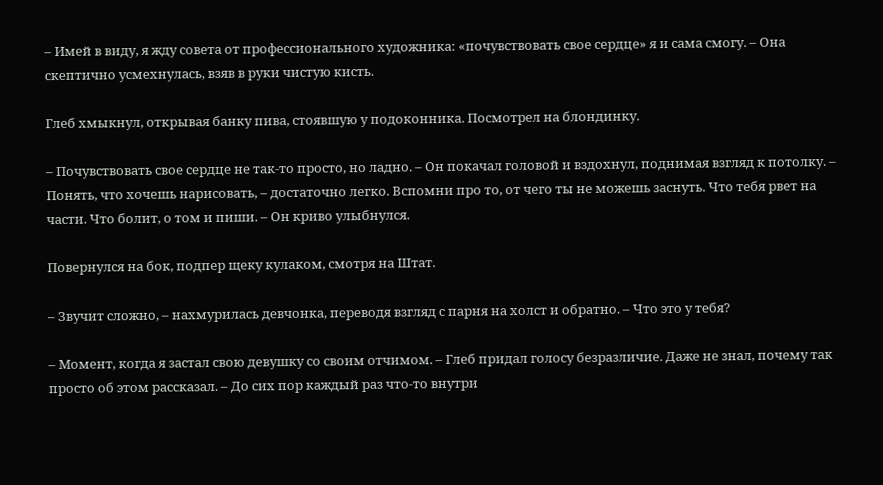– Имей в виду, я жду совета от профессионального художника: «почувствовать свое сердце» я и сама смогу. – Она скептично усмехнулась, взяв в руки чистую кисть.

Глеб хмыкнул, открывая банку пива, стоявшую у подоконника. Посмотрел на блондинку.

– Почувствовать свое сердце не так-то просто, но ладно. – Он покачал головой и вздохнул, поднимая взгляд к потолку. – Понять, что хочешь нарисовать, – достаточно легко. Вспомни про то, от чего ты не можешь заснуть. Что тебя рвет на части. Что болит, о том и пиши. – Он криво улыбнулся.

Повернулся на бок, подпер щеку кулаком, смотря на Штат.

– Звучит сложно, – нахмурилась девчонка, переводя взгляд с парня на холст и обратно. – Что это у тебя?

– Момент, когда я застал свою девушку со своим отчимом. – Глеб придал голосу безразличие. Даже не знал, почему так просто об этом рассказал. – До сих пор каждый раз что-то внутри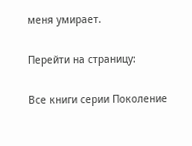меня умирает.

Перейти на страницу:

Все книги серии Поколение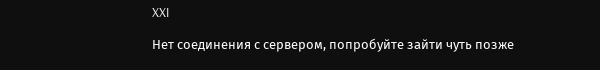XXI

Нет соединения с сервером, попробуйте зайти чуть позже